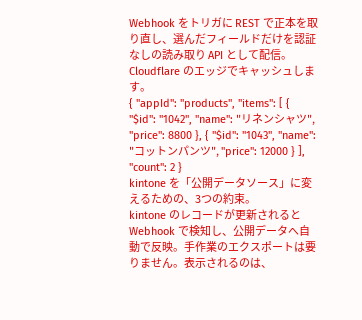Webhook をトリガに REST で正本を取り直し、選んだフィールドだけを認証なしの読み取り API として配信。Cloudflare のエッジでキャッシュします。
{ "appId": "products", "items": [ { "$id": "1042", "name": "リネンシャツ", "price": 8800 }, { "$id": "1043", "name": "コットンパンツ", "price": 12000 } ], "count": 2 }
kintone を「公開データソース」に変えるための、3つの約束。
kintone のレコードが更新されると Webhook で検知し、公開データへ自動で反映。手作業のエクスポートは要りません。表示されるのは、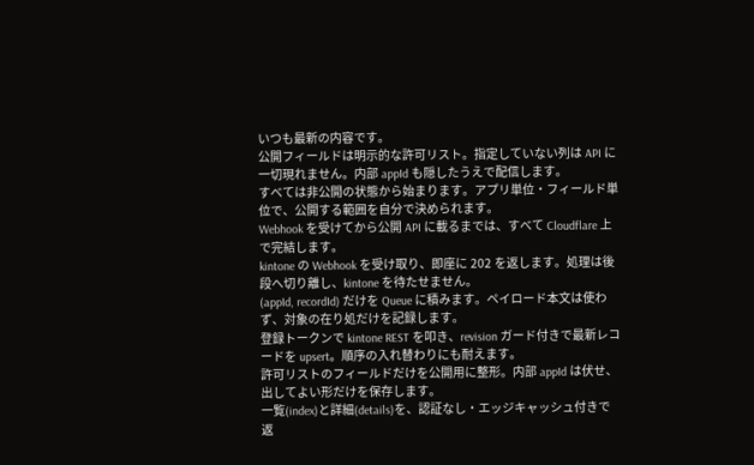いつも最新の内容です。
公開フィールドは明示的な許可リスト。指定していない列は API に一切現れません。内部 appId も隠したうえで配信します。
すべては非公開の状態から始まります。アプリ単位・フィールド単位で、公開する範囲を自分で決められます。
Webhook を受けてから公開 API に載るまでは、すべて Cloudflare 上で完結します。
kintone の Webhook を受け取り、即座に 202 を返します。処理は後段へ切り離し、kintone を待たせません。
(appId, recordId) だけを Queue に積みます。ペイロード本文は使わず、対象の在り処だけを記録します。
登録トークンで kintone REST を叩き、revision ガード付きで最新レコードを upsert。順序の入れ替わりにも耐えます。
許可リストのフィールドだけを公開用に整形。内部 appId は伏せ、出してよい形だけを保存します。
一覧(index)と詳細(details)を、認証なし・エッジキャッシュ付きで返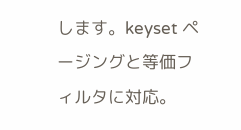します。keyset ページングと等価フィルタに対応。